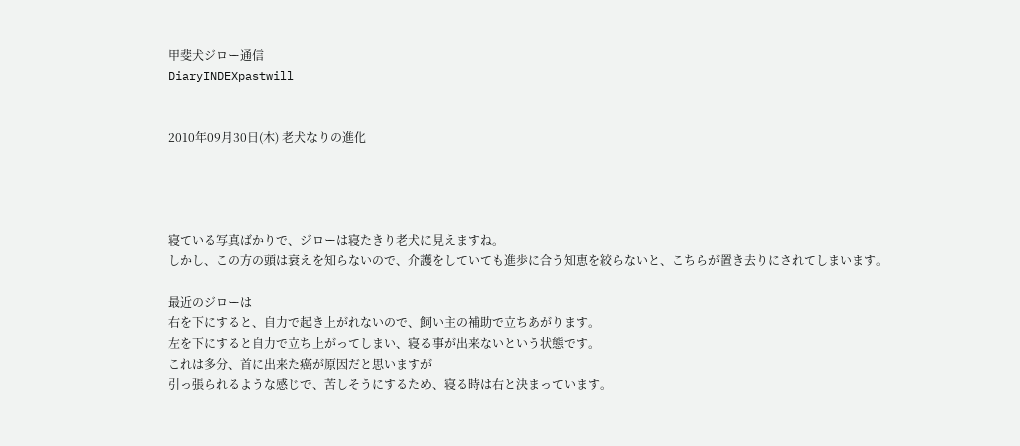甲斐犬ジロー通信
DiaryINDEXpastwill


2010年09月30日(木) 老犬なりの進化




寝ている写真ばかりで、ジローは寝たきり老犬に見えますね。
しかし、この方の頭は衰えを知らないので、介護をしていても進歩に合う知恵を絞らないと、こちらが置き去りにされてしまいます。

最近のジローは
右を下にすると、自力で起き上がれないので、飼い主の補助で立ちあがります。
左を下にすると自力で立ち上がってしまい、寝る事が出来ないという状態です。
これは多分、首に出来た癌が原因だと思いますが
引っ張られるような感じで、苦しそうにするため、寝る時は右と決まっています。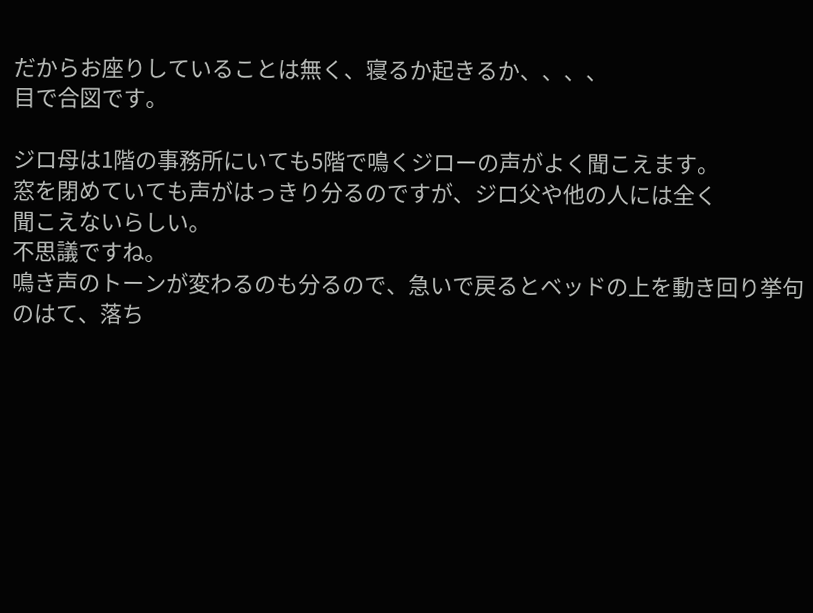だからお座りしていることは無く、寝るか起きるか、、、、
目で合図です。

ジロ母は1階の事務所にいても5階で鳴くジローの声がよく聞こえます。
窓を閉めていても声がはっきり分るのですが、ジロ父や他の人には全く
聞こえないらしい。
不思議ですね。
鳴き声のトーンが変わるのも分るので、急いで戻るとベッドの上を動き回り挙句のはて、落ち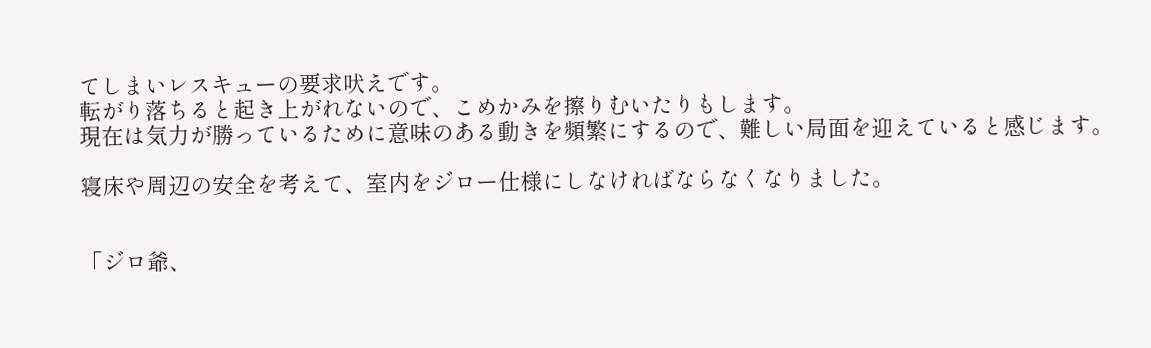てしまいレスキューの要求吠えです。
転がり落ちると起き上がれないので、こめかみを擦りむいたりもします。
現在は気力が勝っているために意味のある動きを頻繁にするので、難しい局面を迎えていると感じます。

寝床や周辺の安全を考えて、室内をジロー仕様にしなければならなくなりました。


「ジロ爺、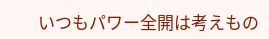いつもパワー全開は考えもの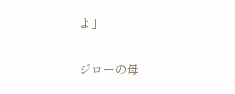よ」


ジローの母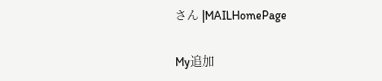さん |MAILHomePage

My追加